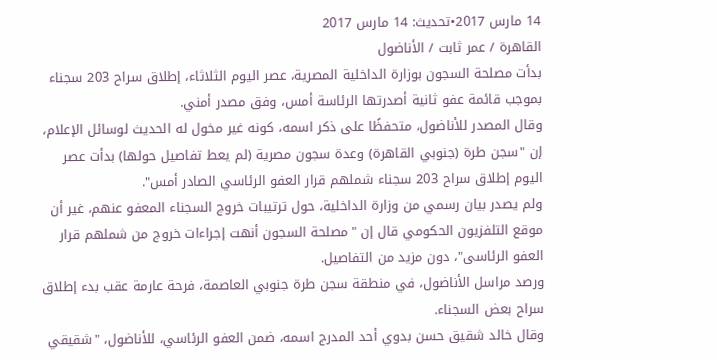14 مارس 2017•تحديث: 14 مارس 2017
القاهرة / عمر ثابت / الأناضول
بدأت مصلحة السجون بوزارة الداخلية المصرية، عصر اليوم الثلاثاء، إطلاق سراح 203 سجناء بموجب قائمة عفو ثانية أصدرتها الرئاسة أمس، وفق مصدر أمني.
وقال المصدر للأناضول، متحفظًا على ذكر اسمه، كونه غير مخول له الحديث لوسائل الإعلام، إن "سجن طرة (جنوبي القاهرة) وعدة سجون مصرية (لم يعط تفاصيل حولها) بدأت عصر اليوم إطلاق سراح 203 سجناء شملهم قرار العفو الرئاسي الصادر أمس".
ولم يصدر بيان رسمي من وزارة الداخلية، حول ترتيبات خروج السجناء المعفو عنهم، غير أن موقع التلفزيون الحكومي قال إن "مصلحة السجون أنهت إجراءات خروج من شملهم قرار العفو الرئاسى"، دون مزيد من التفاصيل.
ورصد مراسل الأناضول، في منطقة سجن طرة جنوبي العاصمة، فرحة عارمة عقب بدء إطلاق سراح بعض السجناء.
وقال خالد شقيق حسن بدوي أحد المدرج اسمه، ضمن العفو الرئاسي، للأناضول، "شقيقي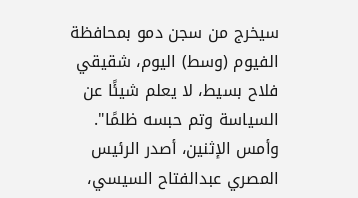سيخرج من سجن دمو بمحافظة الفيوم (وسط) اليوم، شقيقي فلاح بسيط، لا يعلم شيئًا عن السياسة وتم حبسه ظلمًا".
وأمس الإثنين، أصدر الرئيس المصري عبدالفتاح السيسي،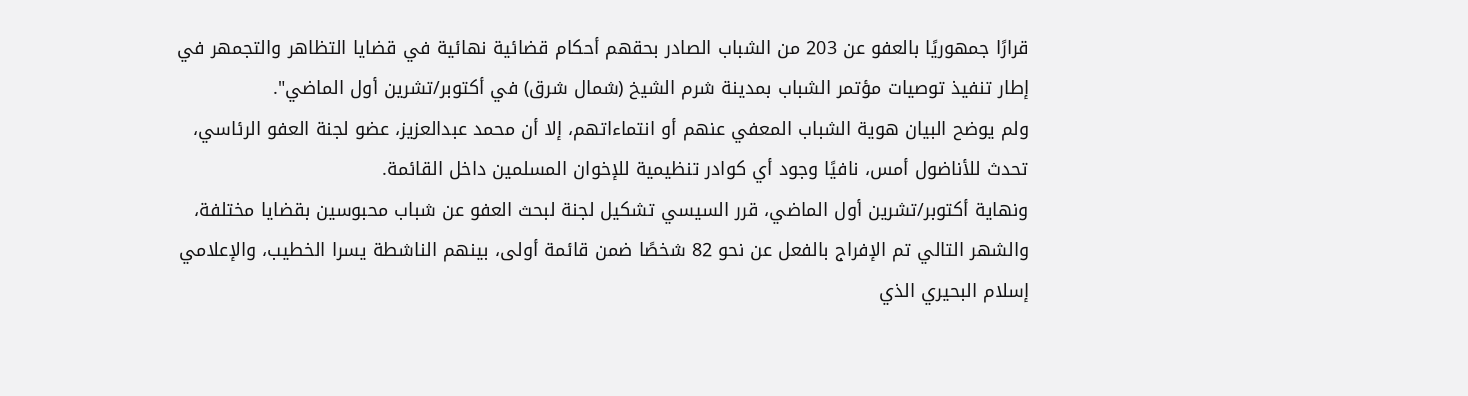قرارًا جمهوريًا بالعفو عن 203 من الشباب الصادر بحقهم أحكام قضائية نهائية في قضايا التظاهر والتجمهر في إطار تنفيذ توصيات مؤتمر الشباب بمدينة شرم الشيخ (شمال شرق) في أكتوبر/تشرين أول الماضي".
ولم يوضح البيان هوية الشباب المعفي عنهم أو انتماءاتهم، إلا أن محمد عبدالعزيز، عضو لجنة العفو الرئاسي، تحدث للأناضول أمس، نافيًا وجود أي كوادر تنظيمية للإخوان المسلمين داخل القائمة.
ونهاية أكتوبر/تشرين أول الماضي، قرر السيسي تشكيل لجنة لبحث العفو عن شباب محبوسين بقضايا مختلفة، والشهر التالي تم الإفراج بالفعل عن نحو 82 شخصًا ضمن قائمة أولى، بينهم الناشطة يسرا الخطيب، والإعلامي إسلام البحيري الذي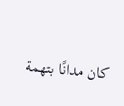كان مدانًا بتهمة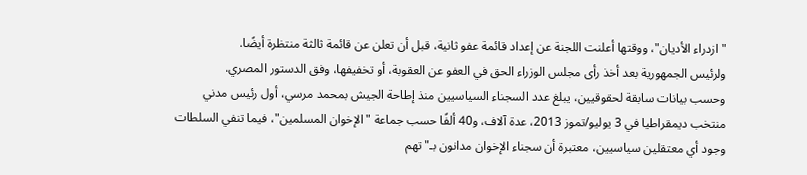"ازدراء الأديان"، ووقتها أعلنت اللجنة عن إعداد قائمة عفو ثانية، قبل أن تعلن عن قائمة ثالثة منتظرة أيضًا.
ولرئيس الجمهورية بعد أخذ رأى مجلس الوزراء الحق في العفو عن العقوبة، أو تخفيفها، وفق الدستور المصري.
وحسب بيانات سابقة لحقوقيين، يبلغ عدد السجناء السياسيين منذ إطاحة الجيش بمحمد مرسي، أول رئيس مدني منتخب ديمقراطيا في 3 يوليو/تموز 2013، عدة آلاف، و40 ألفًا حسب جماعة "الإخوان المسلمين"، فيما تنفي السلطات وجود أي معتقلين سياسيين، معتبرة أن سجناء الإخوان مدانون بـ"تهم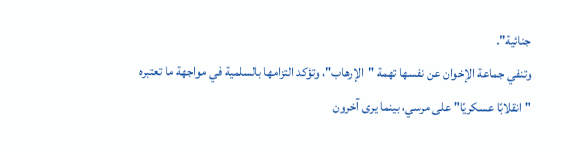جنائية".
وتنفي جماعة الإخوان عن نفسها تهمة "الإرهاب"، وتؤكد التزامها بالسلمية في مواجهة ما تعتبره "انقلابًا عسكريًا" على مرسي، بينما يرى آخرون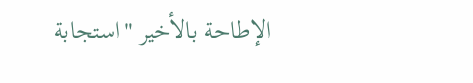الإطاحة بالأخير "استجابة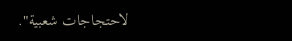لاحتجاجات شعبية".